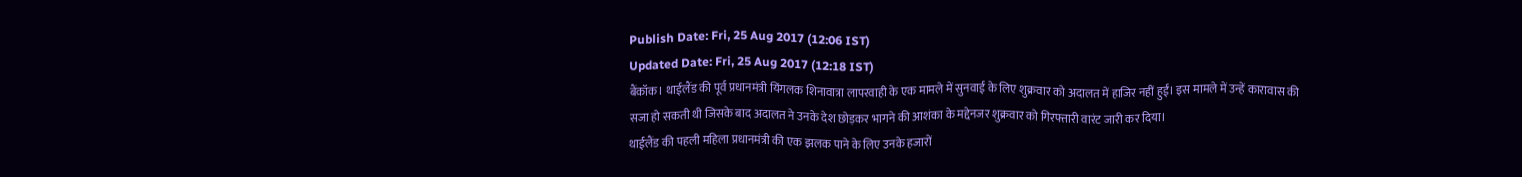Publish Date: Fri, 25 Aug 2017 (12:06 IST)
Updated Date: Fri, 25 Aug 2017 (12:18 IST)
बैंकॉक। थाईलैंड की पूर्व प्रधानमंत्री यिंगलक शिनावात्रा लापरवाही के एक मामले में सुनवाई के लिए शुक्रवार को अदालत में हाजिर नहीं हुईं। इस मामले में उन्हें कारावास की सजा हो सकती थी जिसके बाद अदालत ने उनके देश छोड़कर भागने की आशंका के मद्देनजर शुक्रवार को गिरफ्तारी वारंट जारी कर दिया।
थाईलैंड की पहली महिला प्रधानमंत्री की एक झलक पाने के लिए उनके हजारों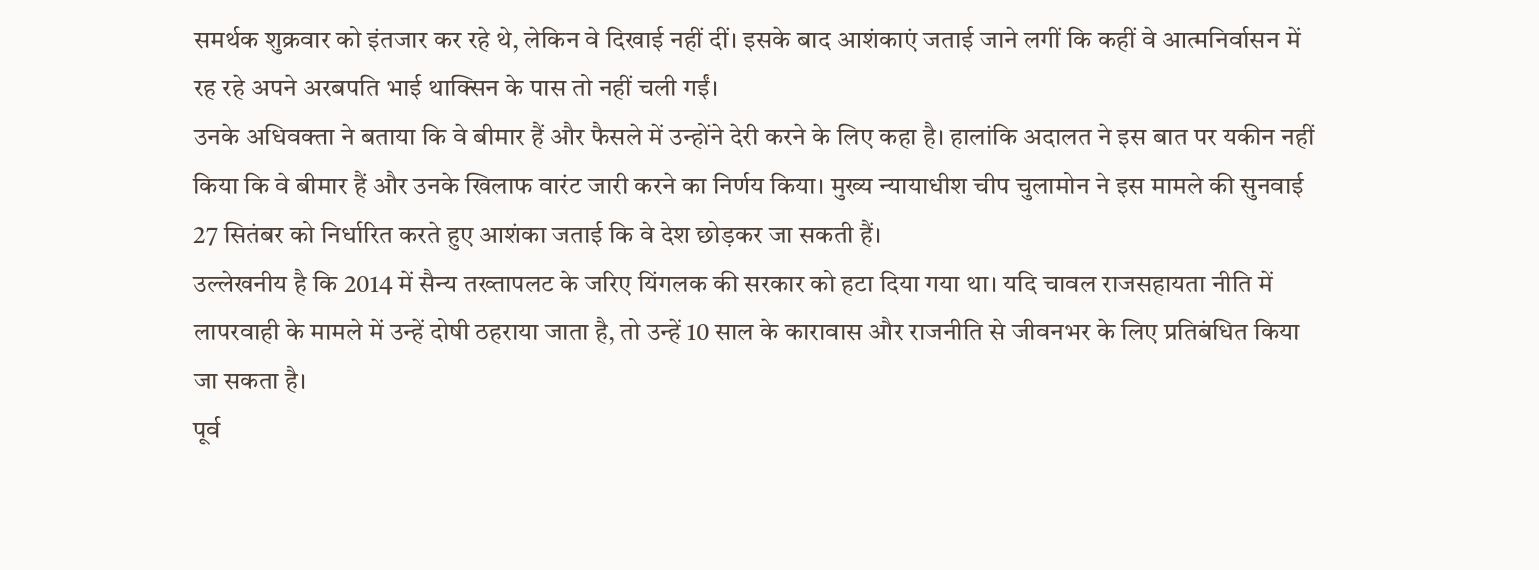समर्थक शुक्रवार को इंतजार कर रहे थे, लेकिन वे दिखाई नहीं दीं। इसके बाद आशंकाएं जताई जाने लगीं कि कहीं वे आत्मनिर्वासन में रह रहे अपने अरबपति भाई थाक्सिन के पास तो नहीं चली गईं।
उनके अधिवक्ता ने बताया कि वे बीमार हैं और फैसले में उन्होंने देरी करने के लिए कहा है। हालांकि अदालत ने इस बात पर यकीन नहीं किया कि वे बीमार हैं और उनके खिलाफ वारंट जारी करने का निर्णय किया। मुख्य न्यायाधीश चीप चुलामोन ने इस मामले की सुनवाई 27 सितंबर को निर्धारित करते हुए आशंका जताई कि वे देश छोड़कर जा सकती हैं।
उल्लेखनीय है कि 2014 में सैन्य तख्तापलट के जरिए यिंगलक की सरकार को हटा दिया गया था। यदि चावल राजसहायता नीति में लापरवाही के मामले में उन्हें दोषी ठहराया जाता है, तो उन्हें 10 साल के कारावास और राजनीति से जीवनभर के लिए प्रतिबंधित किया जा सकता है।
पूर्व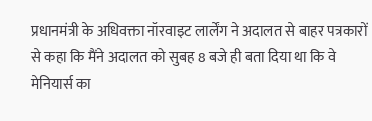प्रधानमंत्री के अधिवक्ता नॉरवाइट लार्लेंग ने अदालत से बाहर पत्रकारों से कहा कि मैंने अदालत को सुबह 8 बजे ही बता दिया था कि वे मेनियार्स का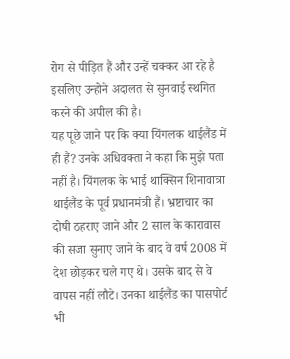रोग से पीड़ित हैं और उन्हें चक्कर आ रहे है इसलिए उन्होने अदालत से सुनवाई स्थगित करने की अपील की है।
यह पूछे जाने पर कि क्या यिंगलक थाईलैंड में ही हैं? उनके अधिवक्ता ने कहा कि मुझे पता नहीं है। यिंगलक के भाई थाक्सिन शिनावात्रा थाईलैंड के पूर्व प्रधानमंत्री हैं। भ्रष्टाचार का दोषी ठहराए जाने और 2 साल के कारावास की सजा सुनाए जाने के बाद वे वर्ष 2008 में देश छोड़कर चले गए थे। उसके बाद से वे वापस नहीं लौटे। उनका थाईलैंड का पासपोर्ट भी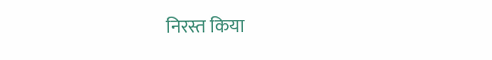निरस्त किया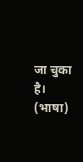जा चुका है। (भाषा)